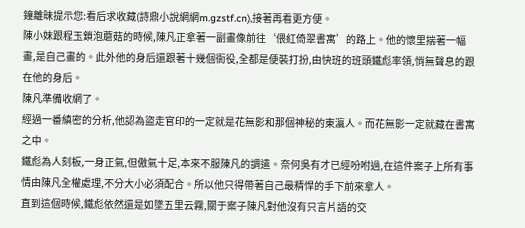鐘離昧提示您:看后求收藏(詩鼎小說網網m.gzstf.cn),接著再看更方便。
陳小妹跟程玉鎖泡蘑菇的時候,陳凡正拿著一副畫像前往‘偎紅倚翠書寓’的路上。他的懷里揣著一幅畫,是自己畫的。此外他的身后還跟著十幾個衙役,全都是便裝打扮,由快班的班頭鐵彪率領,悄無聲息的跟在他的身后。
陳凡準備收網了。
經過一番縝密的分析,他認為盜走官印的一定就是花無影和那個神秘的東瀛人。而花無影一定就藏在書寓之中。
鐵彪為人刻板,一身正氣,但傲氣十足,本來不服陳凡的調遣。奈何吳有才已經吩咐過,在這件案子上所有事情由陳凡全權處理,不分大小必須配合。所以他只得帶著自己最精悍的手下前來拿人。
直到這個時候,鐵彪依然還是如墜五里云霧,關于案子陳凡對他沒有只言片語的交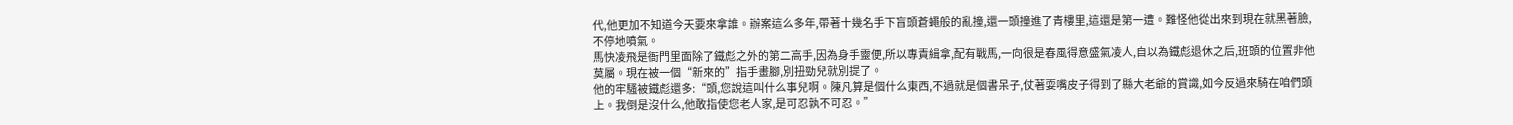代,他更加不知道今天要來拿誰。辦案這么多年,帶著十幾名手下盲頭蒼蠅般的亂撞,還一頭撞進了青樓里,這還是第一遭。難怪他從出來到現在就黑著臉,不停地噴氣。
馬快凌飛是衙門里面除了鐵彪之外的第二高手,因為身手靈便,所以專責緝拿,配有戰馬,一向很是春風得意盛氣凌人,自以為鐵彪退休之后,班頭的位置非他莫屬。現在被一個“新來的”指手畫腳,別扭勁兒就別提了。
他的牢騷被鐵彪還多:“頭,您說這叫什么事兒啊。陳凡算是個什么東西,不過就是個書呆子,仗著耍嘴皮子得到了縣大老爺的賞識,如今反過來騎在咱們頭上。我倒是沒什么,他敢指使您老人家,是可忍孰不可忍。”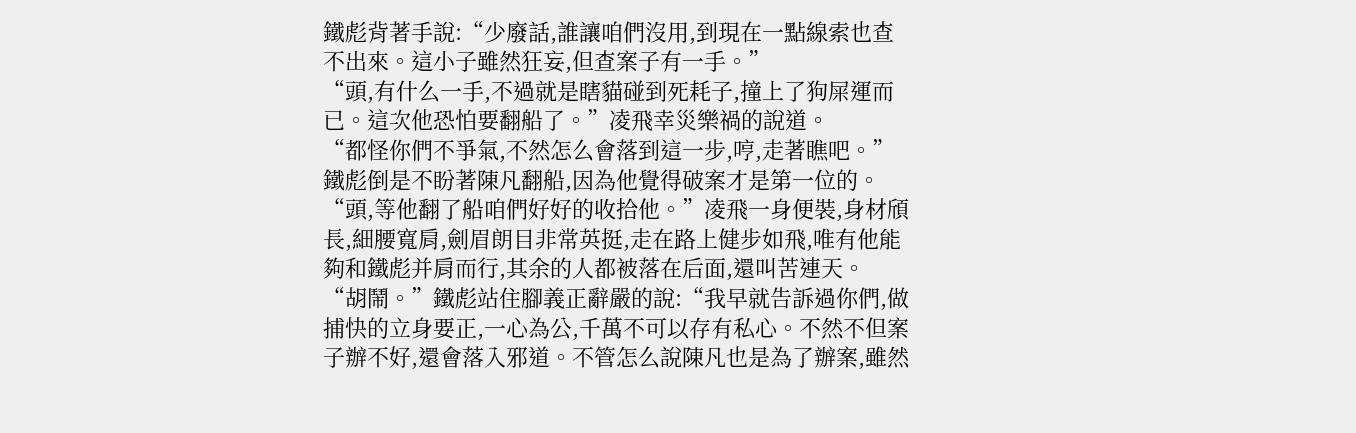鐵彪背著手說:“少廢話,誰讓咱們沒用,到現在一點線索也查不出來。這小子雖然狂妄,但查案子有一手。”
“頭,有什么一手,不過就是瞎貓碰到死耗子,撞上了狗屎運而已。這次他恐怕要翻船了。”凌飛幸災樂禍的說道。
“都怪你們不爭氣,不然怎么會落到這一步,哼,走著瞧吧。”鐵彪倒是不盼著陳凡翻船,因為他覺得破案才是第一位的。
“頭,等他翻了船咱們好好的收拾他。”凌飛一身便裝,身材頎長,細腰寬肩,劍眉朗目非常英挺,走在路上健步如飛,唯有他能夠和鐵彪并肩而行,其余的人都被落在后面,還叫苦連天。
“胡鬧。”鐵彪站住腳義正辭嚴的說:“我早就告訴過你們,做捕快的立身要正,一心為公,千萬不可以存有私心。不然不但案子辦不好,還會落入邪道。不管怎么說陳凡也是為了辦案,雖然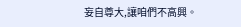妄自尊大,讓咱們不高興。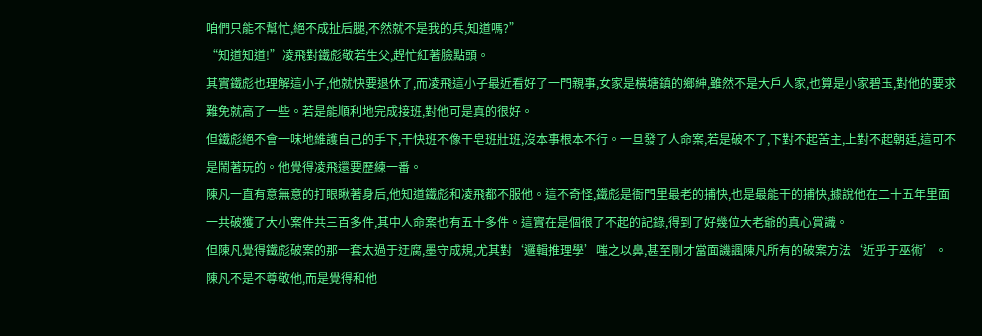咱們只能不幫忙,絕不成扯后腿,不然就不是我的兵,知道嗎?”
“知道知道!”凌飛對鐵彪敬若生父,趕忙紅著臉點頭。
其實鐵彪也理解這小子,他就快要退休了,而凌飛這小子最近看好了一門親事,女家是橫塘鎮的鄉紳,雖然不是大戶人家,也算是小家碧玉,對他的要求難免就高了一些。若是能順利地完成接班,對他可是真的很好。
但鐵彪絕不會一味地維護自己的手下,干快班不像干皂班壯班,沒本事根本不行。一旦發了人命案,若是破不了,下對不起苦主,上對不起朝廷,這可不是鬧著玩的。他覺得凌飛還要歷練一番。
陳凡一直有意無意的打眼瞅著身后,他知道鐵彪和凌飛都不服他。這不奇怪,鐵彪是衙門里最老的捕快,也是最能干的捕快,據說他在二十五年里面一共破獲了大小案件共三百多件,其中人命案也有五十多件。這實在是個很了不起的記錄,得到了好幾位大老爺的真心賞識。
但陳凡覺得鐵彪破案的那一套太過于迂腐,墨守成規,尤其對‘邏輯推理學’嗤之以鼻,甚至剛才當面譏諷陳凡所有的破案方法‘近乎于巫術’。陳凡不是不尊敬他,而是覺得和他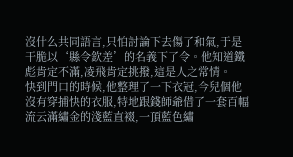沒什么共同語言,只怕討論下去傷了和氣,于是干脆以‘縣令欽差’的名義下了令。他知道鐵彪肯定不滿,凌飛肯定挑撥,這是人之常情。
快到門口的時候,他整理了一下衣冠,今兒個他沒有穿捕快的衣服,特地跟錢師爺借了一套百幅流云滿繡金的淺藍直裰,一頂藍色繡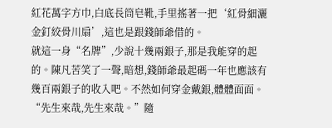紅花萬字方巾,白底長筒皂靴,手里搖著一把‘紅骨細灑金釘絞骨川扇’,這也是跟錢師爺借的。
就這一身“名牌”,少說十幾兩銀子,那是我能穿的起的。陳凡苦笑了一聲,暗想,錢師爺最起碼一年也應該有幾百兩銀子的收入吧。不然如何穿金戴銀,體體面面。
“先生來哉,先生來哉。”隨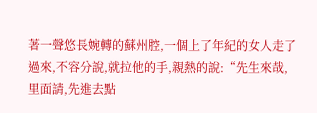著一聲悠長婉轉的蘇州腔,一個上了年紀的女人走了過來,不容分說,就拉他的手,親熱的說:“先生來哉,里面請,先進去點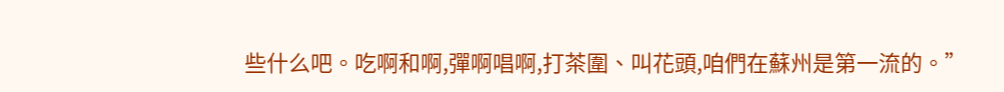些什么吧。吃啊和啊,彈啊唱啊,打茶圍、叫花頭,咱們在蘇州是第一流的。”